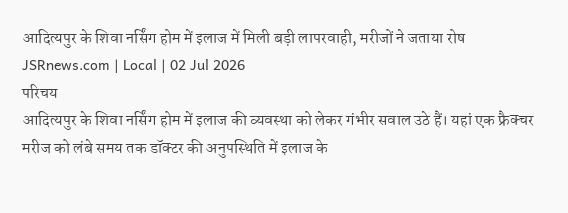आदित्यपुर के शिवा नर्सिंग होम में इलाज में मिली बड़ी लापरवाही, मरीजों ने जताया रोष
JSRnews.com | Local | 02 Jul 2026
परिचय
आदित्यपुर के शिवा नर्सिंग होम में इलाज की व्यवस्था को लेकर गंभीर सवाल उठे हैं। यहां एक फ्रैक्चर मरीज को लंबे समय तक डॉक्टर की अनुपस्थिति में इलाज के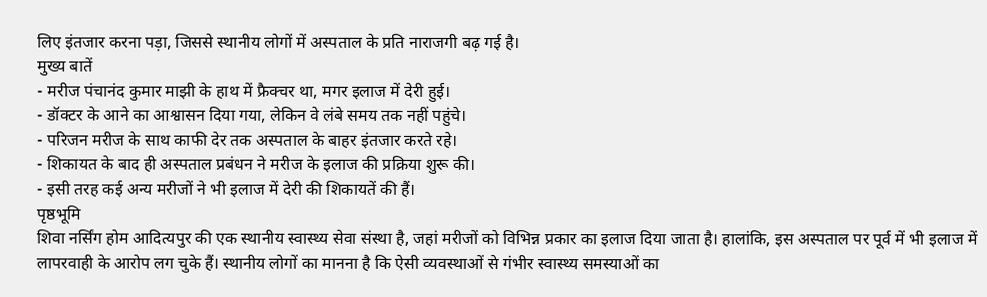लिए इंतजार करना पड़ा, जिससे स्थानीय लोगों में अस्पताल के प्रति नाराजगी बढ़ गई है।
मुख्य बातें
- मरीज पंचानंद कुमार माझी के हाथ में फ्रैक्चर था, मगर इलाज में देरी हुई।
- डॉक्टर के आने का आश्वासन दिया गया, लेकिन वे लंबे समय तक नहीं पहुंचे।
- परिजन मरीज के साथ काफी देर तक अस्पताल के बाहर इंतजार करते रहे।
- शिकायत के बाद ही अस्पताल प्रबंधन ने मरीज के इलाज की प्रक्रिया शुरू की।
- इसी तरह कई अन्य मरीजों ने भी इलाज में देरी की शिकायतें की हैं।
पृष्ठभूमि
शिवा नर्सिंग होम आदित्यपुर की एक स्थानीय स्वास्थ्य सेवा संस्था है, जहां मरीजों को विभिन्न प्रकार का इलाज दिया जाता है। हालांकि, इस अस्पताल पर पूर्व में भी इलाज में लापरवाही के आरोप लग चुके हैं। स्थानीय लोगों का मानना है कि ऐसी व्यवस्थाओं से गंभीर स्वास्थ्य समस्याओं का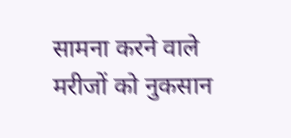सामना करने वाले मरीजों को नुकसान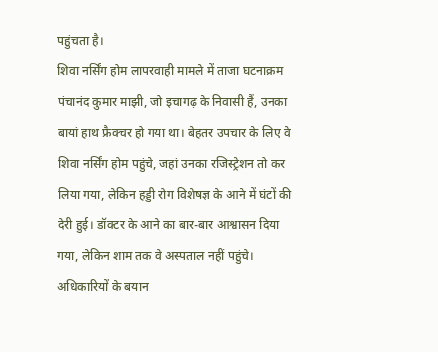पहुंचता है।
शिवा नर्सिंग होम लापरवाही मामले में ताजा घटनाक्रम
पंचानंद कुमार माझी, जो इचागढ़ के निवासी हैं, उनका बायां हाथ फ्रैक्चर हो गया था। बेहतर उपचार के लिए वे शिवा नर्सिंग होम पहुंचे, जहां उनका रजिस्ट्रेशन तो कर लिया गया, लेकिन हड्डी रोग विशेषज्ञ के आने में घंटों की देरी हुई। डॉक्टर के आने का बार-बार आश्वासन दिया गया, लेकिन शाम तक वे अस्पताल नहीं पहुंचे।
अधिकारियों के बयान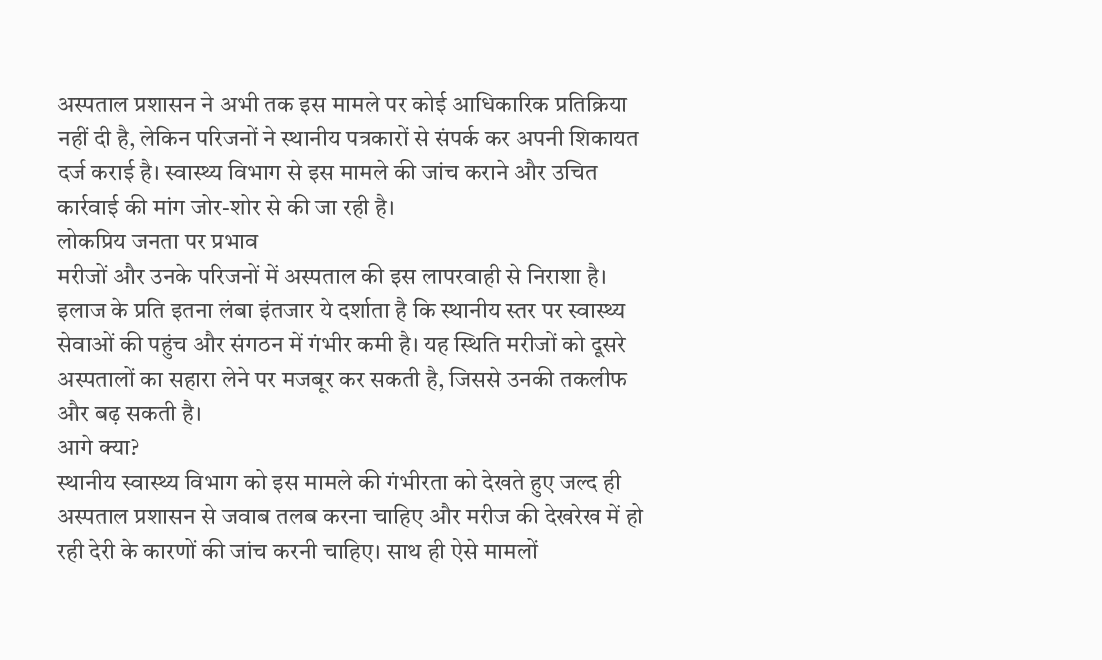अस्पताल प्रशासन ने अभी तक इस मामले पर कोई आधिकारिक प्रतिक्रिया नहीं दी है, लेकिन परिजनों ने स्थानीय पत्रकारों से संपर्क कर अपनी शिकायत दर्ज कराई है। स्वास्थ्य विभाग से इस मामले की जांच कराने और उचित कार्रवाई की मांग जोर-शोर से की जा रही है।
लोकप्रिय जनता पर प्रभाव
मरीजों और उनके परिजनों में अस्पताल की इस लापरवाही से निराशा है। इलाज के प्रति इतना लंबा इंतजार ये दर्शाता है कि स्थानीय स्तर पर स्वास्थ्य सेवाओं की पहुंच और संगठन में गंभीर कमी है। यह स्थिति मरीजों को दूसरे अस्पतालों का सहारा लेने पर मजबूर कर सकती है, जिससे उनकी तकलीफ और बढ़ सकती है।
आगे क्या?
स्थानीय स्वास्थ्य विभाग को इस मामले की गंभीरता को देखते हुए जल्द ही अस्पताल प्रशासन से जवाब तलब करना चाहिए और मरीज की देखरेख में हो रही देरी के कारणों की जांच करनी चाहिए। साथ ही ऐसे मामलों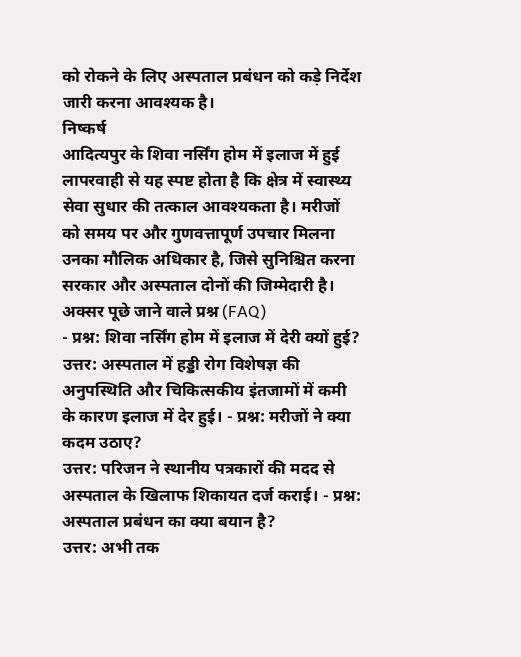को रोकने के लिए अस्पताल प्रबंधन को कड़े निर्देश जारी करना आवश्यक है।
निष्कर्ष
आदित्यपुर के शिवा नर्सिंग होम में इलाज में हुई लापरवाही से यह स्पष्ट होता है कि क्षेत्र में स्वास्थ्य सेवा सुधार की तत्काल आवश्यकता है। मरीजों को समय पर और गुणवत्तापूर्ण उपचार मिलना उनका मौलिक अधिकार है, जिसे सुनिश्चित करना सरकार और अस्पताल दोनों की जिम्मेदारी है।
अक्सर पूछे जाने वाले प्रश्न (FAQ)
- प्रश्न: शिवा नर्सिंग होम में इलाज में देरी क्यों हुई?
उत्तर: अस्पताल में हड्डी रोग विशेषज्ञ की अनुपस्थिति और चिकित्सकीय इंतजामों में कमी के कारण इलाज में देर हुई। - प्रश्न: मरीजों ने क्या कदम उठाए?
उत्तर: परिजन ने स्थानीय पत्रकारों की मदद से अस्पताल के खिलाफ शिकायत दर्ज कराई। - प्रश्न: अस्पताल प्रबंधन का क्या बयान है?
उत्तर: अभी तक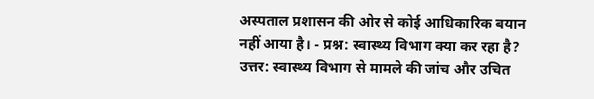अस्पताल प्रशासन की ओर से कोई आधिकारिक बयान नहीं आया है। - प्रश्न: स्वास्थ्य विभाग क्या कर रहा है?
उत्तर: स्वास्थ्य विभाग से मामले की जांच और उचित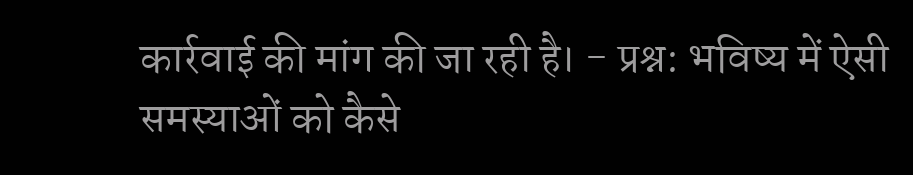कार्रवाई की मांग की जा रही है। - प्रश्न: भविष्य में ऐसी समस्याओं को कैसे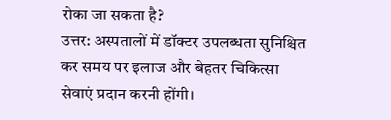रोका जा सकता है?
उत्तर: अस्पतालों में डॉक्टर उपलब्धता सुनिश्चित कर समय पर इलाज और बेहतर चिकित्सा सेवाएं प्रदान करनी होंगी।